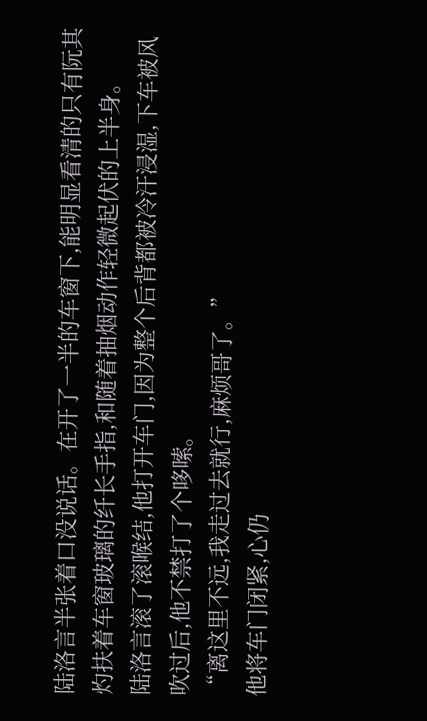陆洛言半张着口没说话。在开了一半的车窗下,能明显看清的只有阮其灼扶着车窗玻璃的纤长手指,和随着抽烟动作轻微起伏的上半身。
陆洛言滚了滚喉结,他打开车门,因为整个后背都被冷汗浸湿,下车被风吹过后,他不禁打了个哆嗦。
“离这里不远,我走过去就行,麻烦哥了。”
他将车门闭紧,心仍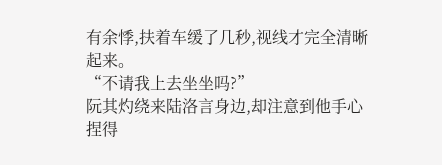有余悸,扶着车缓了几秒,视线才完全清晰起来。
“不请我上去坐坐吗?”
阮其灼绕来陆洛言身边,却注意到他手心捏得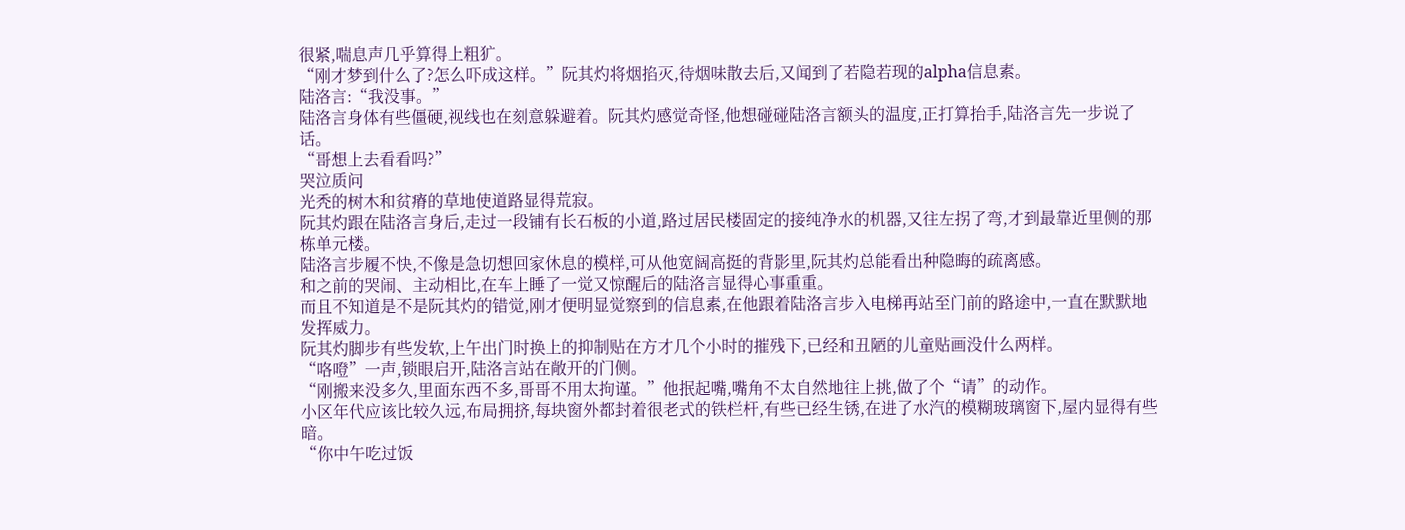很紧,喘息声几乎算得上粗犷。
“刚才梦到什么了?怎么吓成这样。”阮其灼将烟掐灭,待烟味散去后,又闻到了若隐若现的alpha信息素。
陆洛言:“我没事。”
陆洛言身体有些僵硬,视线也在刻意躲避着。阮其灼感觉奇怪,他想碰碰陆洛言额头的温度,正打算抬手,陆洛言先一步说了话。
“哥想上去看看吗?”
哭泣质问
光秃的树木和贫瘠的草地使道路显得荒寂。
阮其灼跟在陆洛言身后,走过一段铺有长石板的小道,路过居民楼固定的接纯净水的机器,又往左拐了弯,才到最靠近里侧的那栋单元楼。
陆洛言步履不快,不像是急切想回家休息的模样,可从他宽阔高挺的背影里,阮其灼总能看出种隐晦的疏离感。
和之前的哭闹、主动相比,在车上睡了一觉又惊醒后的陆洛言显得心事重重。
而且不知道是不是阮其灼的错觉,刚才便明显觉察到的信息素,在他跟着陆洛言步入电梯再站至门前的路途中,一直在默默地发挥威力。
阮其灼脚步有些发软,上午出门时换上的抑制贴在方才几个小时的摧残下,已经和丑陋的儿童贴画没什么两样。
“咯噔”一声,锁眼启开,陆洛言站在敞开的门侧。
“刚搬来没多久,里面东西不多,哥哥不用太拘谨。”他抿起嘴,嘴角不太自然地往上挑,做了个“请”的动作。
小区年代应该比较久远,布局拥挤,每块窗外都封着很老式的铁栏杆,有些已经生锈,在进了水汽的模糊玻璃窗下,屋内显得有些暗。
“你中午吃过饭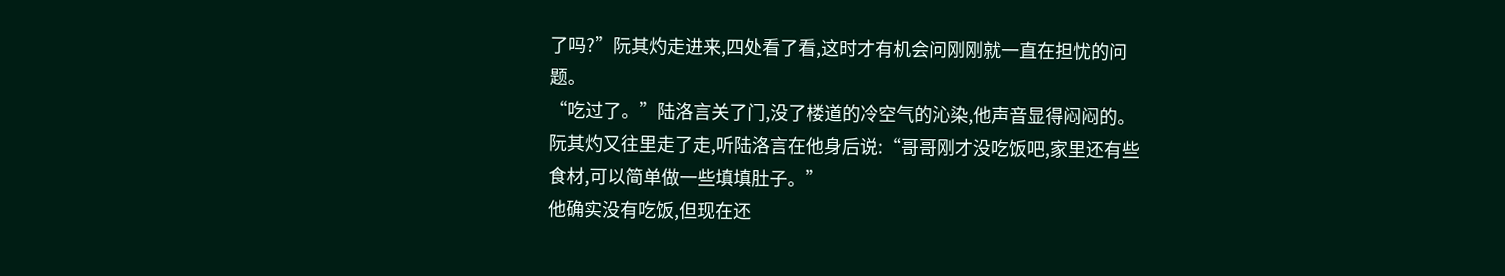了吗?”阮其灼走进来,四处看了看,这时才有机会问刚刚就一直在担忧的问题。
“吃过了。”陆洛言关了门,没了楼道的冷空气的沁染,他声音显得闷闷的。
阮其灼又往里走了走,听陆洛言在他身后说:“哥哥刚才没吃饭吧,家里还有些食材,可以简单做一些填填肚子。”
他确实没有吃饭,但现在还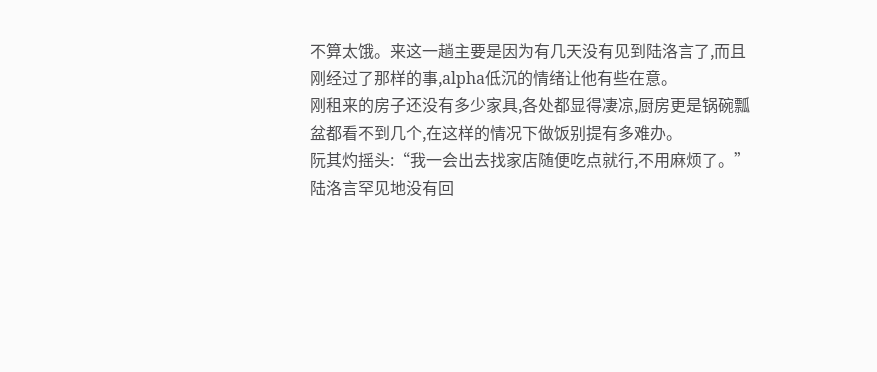不算太饿。来这一趟主要是因为有几天没有见到陆洛言了,而且刚经过了那样的事,alpha低沉的情绪让他有些在意。
刚租来的房子还没有多少家具,各处都显得凄凉,厨房更是锅碗瓢盆都看不到几个,在这样的情况下做饭别提有多难办。
阮其灼摇头:“我一会出去找家店随便吃点就行,不用麻烦了。”
陆洛言罕见地没有回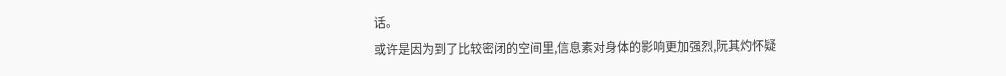话。
或许是因为到了比较密闭的空间里,信息素对身体的影响更加强烈,阮其灼怀疑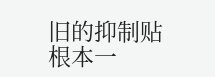旧的抑制贴根本一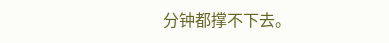分钟都撑不下去。